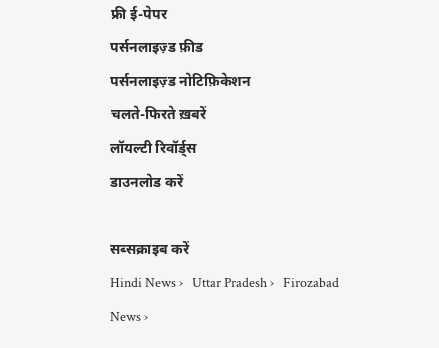फ्री ई-पेपर
पर्सनलाइज़्ड फ़ीड
पर्सनलाइज़्ड नोटिफ़िकेशन
चलते-फिरते ख़बरें
लॉयल्टी रिवॉर्ड्स
डाउनलोड करें

सब्सक्राइब करें
Hindi News ›   Uttar Pradesh ›   Firozabad News ›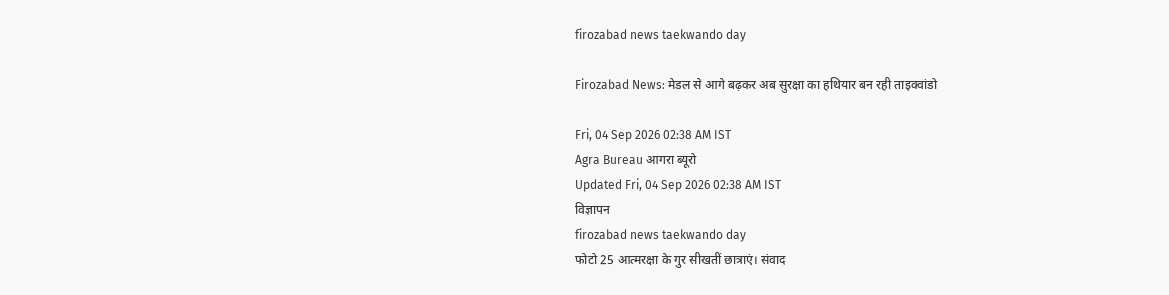firozabad news taekwando day

Firozabad News: मेडल से आगे बढ़कर अब सुरक्षा का हथियार बन रही ताइक्वांडो

Fri, 04 Sep 2026 02:38 AM IST
Agra Bureau आगरा ब्यूरो
Updated Fri, 04 Sep 2026 02:38 AM IST
विज्ञापन
firozabad news taekwando day
फोटो 25 आत्मरक्षा के गुर सीखतीं छात्राएं। संवाद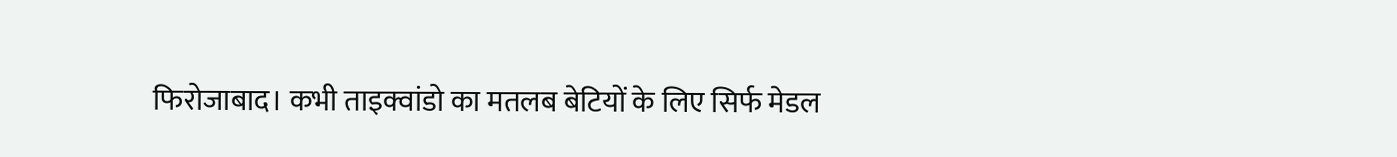फिरोजाबाद। कभी ताइक्वांडो का मतलब बेटियों के लिए सिर्फ मेडल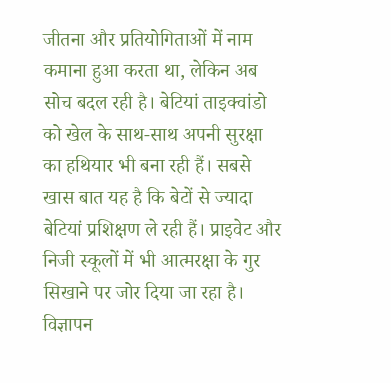जीतना और प्रतियोगिताओं में नाम कमाना हुआ करता था, लेकिन अब सोच बदल रही है। बेटियां ताइक्वांडो को खेल के साथ-साथ अपनी सुरक्षा का हथियार भी बना रही हैं। सबसे खास बात यह है कि बेटों से ज्यादा बेटियां प्रशिक्षण ले रही हैं। प्राइवेट और निजी स्कूलों में भी आत्मरक्षा के गुर सिखाने पर जोर दिया जा रहा है।
विज्ञापन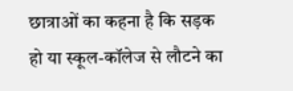छात्राओं का कहना है कि सड़क हो या स्कूल-कॉलेज से लौटने का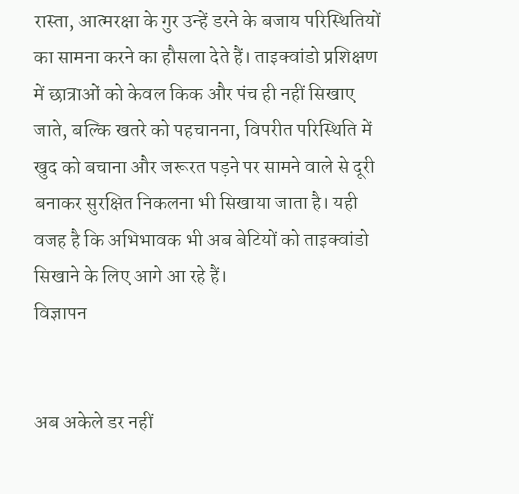रास्ता, आत्मरक्षा के गुर उन्हें डरने के बजाय परिस्थितियों का सामना करने का हौसला देते हैं। ताइक्वांडो प्रशिक्षण में छात्राओं को केवल किक और पंच ही नहीं सिखाए जाते, बल्कि खतरे को पहचानना, विपरीत परिस्थिति में खुद को बचाना और जरूरत पड़ने पर सामने वाले से दूरी बनाकर सुरक्षित निकलना भी सिखाया जाता है। यही वजह है कि अभिभावक भी अब बेटियों को ताइक्वांडो सिखाने के लिए आगे आ रहे हैं।
विज्ञापन


अब अकेले डर नहीं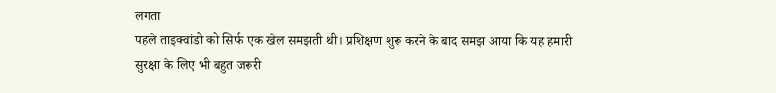लगता
पहले ताइक्वांडो को सिर्फ एक खेल समझती थी। प्रशिक्षण शुरू करने के बाद समझ आया कि यह हमारी सुरक्षा के लिए भी बहुत जरूरी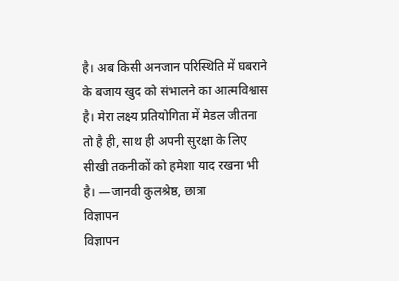है। अब किसी अनजान परिस्थिति में घबराने के बजाय खुद को संभालने का आत्मविश्वास है। मेरा लक्ष्य प्रतियोगिता में मेडल जीतना तो है ही, साथ ही अपनी सुरक्षा के लिए सीखी तकनीकों को हमेशा याद रखना भी है। —जानवी कुलश्रेष्ठ, छात्रा
विज्ञापन
विज्ञापन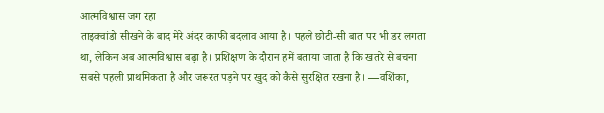आत्मविश्वास जग रहा
ताइक्वांडो सीखने के बाद मेरे अंदर काफी बदलाव आया है। पहले छोटी-सी बात पर भी डर लगता था, लेकिन अब आत्मविश्वास बढ़ा है। प्रशिक्षण के दौरान हमें बताया जाता है कि खतरे से बचना सबसे पहली प्राथमिकता है और जरूरत पड़ने पर खुद को कैसे सुरक्षित रखना है। —वशिंका,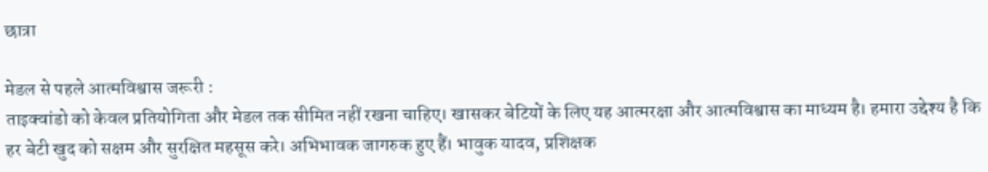छात्रा

मेडल से पहले आत्मविश्वास जरूरी :
ताइक्वांडो को केवल प्रतियोगिता और मेडल तक सीमित नहीं रखना चाहिए। खासकर बेटियों के लिए यह आत्मरक्षा और आत्मविश्वास का माध्यम है। हमारा उद्देश्य है कि हर बेटी खुद को सक्षम और सुरक्षित महसूस करे। अभिभावक जागरुक हुए हैं। भावुक यादव, प्रशिक्षक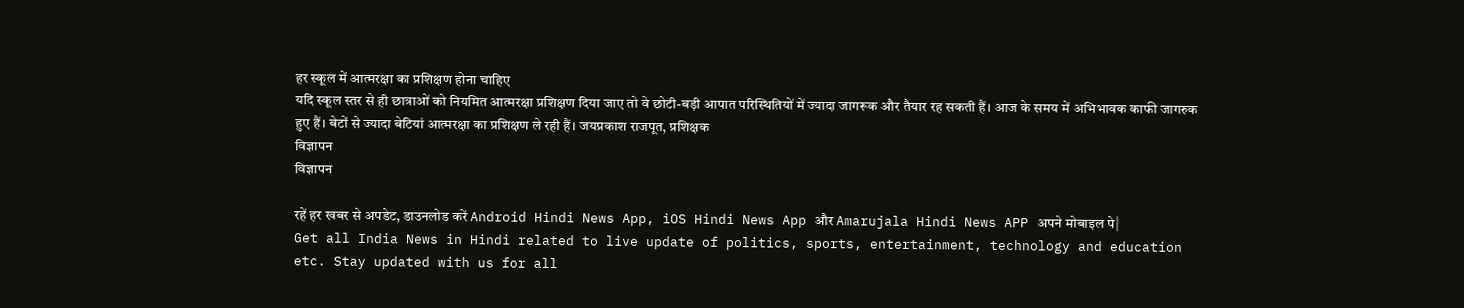हर स्कूल में आत्मरक्षा का प्रशिक्षण होना चाहिए
यदि स्कूल स्तर से ही छात्राओं को नियमित आत्मरक्षा प्रशिक्षण दिया जाए तो वे छोटी-बड़ी आपात परिस्थितियों में ज्यादा जागरूक और तैयार रह सकती हैं। आज के समय में अभिभावक काफी जागरुक हुए हैं। बेटों से ज्यादा बेटियां आत्मरक्षा का प्रशिक्षण ले रही हैं। जयप्रकाश राजपूत, प्रशिक्षक
विज्ञापन
विज्ञापन

रहें हर खबर से अपडेट, डाउनलोड करें Android Hindi News App, iOS Hindi News App और Amarujala Hindi News APP अपने मोबाइल पे|
Get all India News in Hindi related to live update of politics, sports, entertainment, technology and education etc. Stay updated with us for all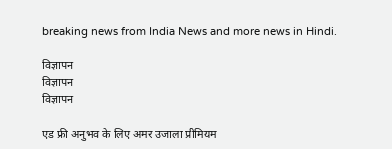breaking news from India News and more news in Hindi.

विज्ञापन
विज्ञापन
विज्ञापन

एड फ्री अनुभव के लिए अमर उजाला प्रीमियम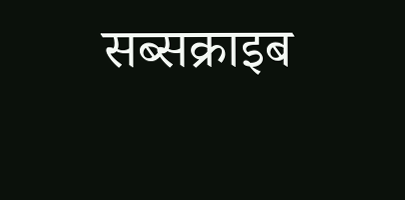सब्सक्राइब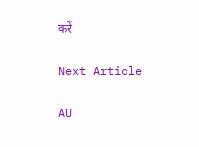करें

Next Article

AU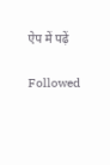ऐप में पढ़ें

Followed